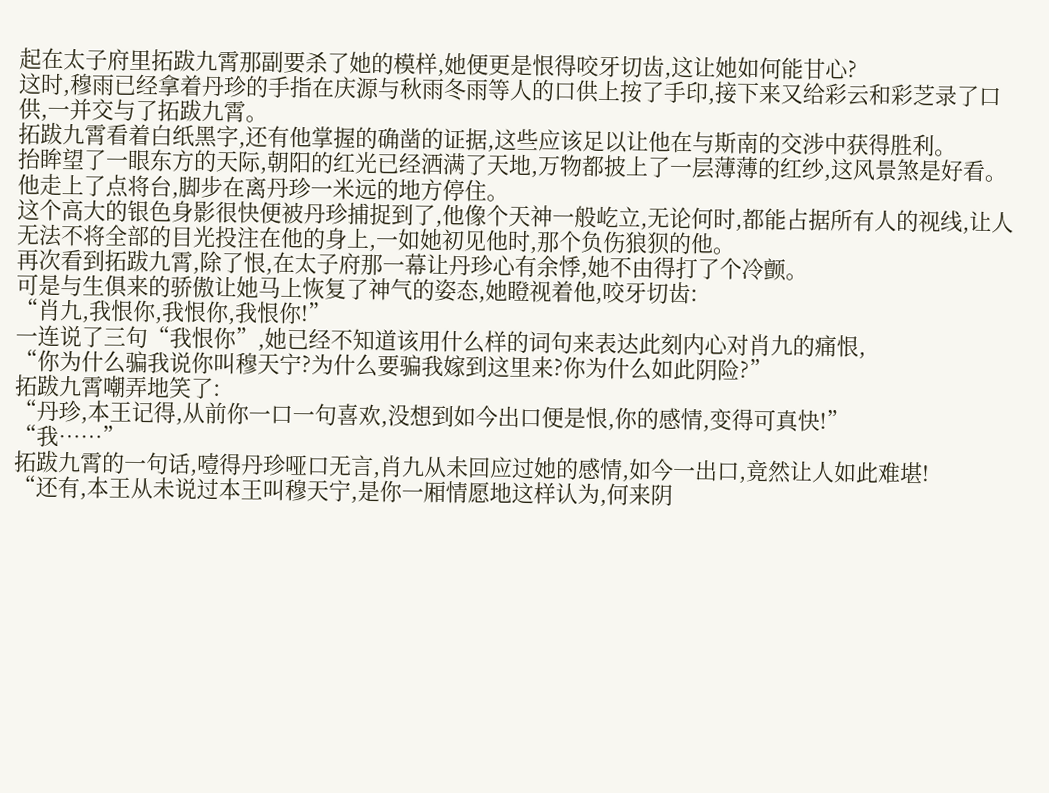起在太子府里拓跋九霄那副要杀了她的模样,她便更是恨得咬牙切齿,这让她如何能甘心?
这时,穆雨已经拿着丹珍的手指在庆源与秋雨冬雨等人的口供上按了手印,接下来又给彩云和彩芝录了口供,一并交与了拓跋九霄。
拓跋九霄看着白纸黑字,还有他掌握的确凿的证据,这些应该足以让他在与斯南的交涉中获得胜利。
抬眸望了一眼东方的天际,朝阳的红光已经洒满了天地,万物都披上了一层薄薄的红纱,这风景煞是好看。
他走上了点将台,脚步在离丹珍一米远的地方停住。
这个高大的银色身影很快便被丹珍捕捉到了,他像个天神一般屹立,无论何时,都能占据所有人的视线,让人无法不将全部的目光投注在他的身上,一如她初见他时,那个负伤狼狈的他。
再次看到拓跋九霄,除了恨,在太子府那一幕让丹珍心有余悸,她不由得打了个冷颤。
可是与生俱来的骄傲让她马上恢复了神气的姿态,她瞪视着他,咬牙切齿:
“肖九,我恨你,我恨你,我恨你!”
一连说了三句“我恨你”,她已经不知道该用什么样的词句来表达此刻内心对肖九的痛恨,
“你为什么骗我说你叫穆天宁?为什么要骗我嫁到这里来?你为什么如此阴险?”
拓跋九霄嘲弄地笑了:
“丹珍,本王记得,从前你一口一句喜欢,没想到如今出口便是恨,你的感情,变得可真快!”
“我……”
拓跋九霄的一句话,噎得丹珍哑口无言,肖九从未回应过她的感情,如今一出口,竟然让人如此难堪!
“还有,本王从未说过本王叫穆天宁,是你一厢情愿地这样认为,何来阴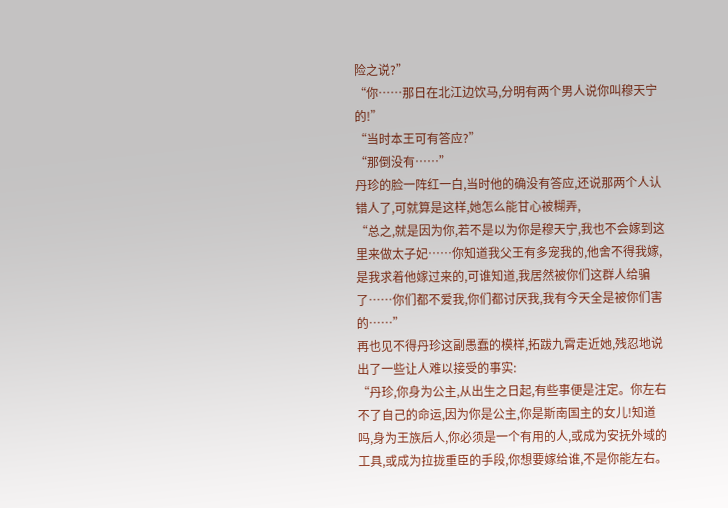险之说?”
“你……那日在北江边饮马,分明有两个男人说你叫穆天宁的!”
“当时本王可有答应?”
“那倒没有……”
丹珍的脸一阵红一白,当时他的确没有答应,还说那两个人认错人了,可就算是这样,她怎么能甘心被糊弄,
“总之,就是因为你,若不是以为你是穆天宁,我也不会嫁到这里来做太子妃……你知道我父王有多宠我的,他舍不得我嫁,是我求着他嫁过来的,可谁知道,我居然被你们这群人给骗了……你们都不爱我,你们都讨厌我,我有今天全是被你们害的……”
再也见不得丹珍这副愚蠢的模样,拓跋九霄走近她,残忍地说出了一些让人难以接受的事实:
“丹珍,你身为公主,从出生之日起,有些事便是注定。你左右不了自己的命运,因为你是公主,你是斯南国主的女儿!知道吗,身为王族后人,你必须是一个有用的人,或成为安抚外域的工具,或成为拉拢重臣的手段,你想要嫁给谁,不是你能左右。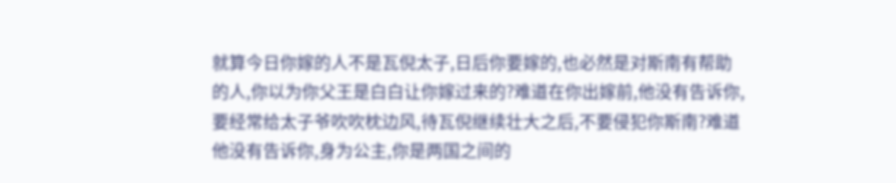就算今日你嫁的人不是瓦倪太子,日后你要嫁的,也必然是对斯南有帮助的人,你以为你父王是白白让你嫁过来的?难道在你出嫁前,他没有告诉你,要经常给太子爷吹吹枕边风,待瓦倪继续壮大之后,不要侵犯你斯南?难道他没有告诉你,身为公主,你是两国之间的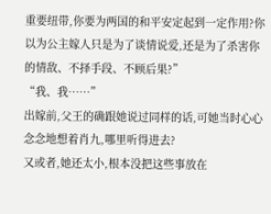重要纽带,你要为两国的和平安定起到一定作用?你以为公主嫁人只是为了谈情说爱,还是为了杀害你的情敌、不择手段、不顾后果?”
“我、我……”
出嫁前,父王的确跟她说过同样的话,可她当时心心念念地想着肖九,哪里听得进去?
又或者,她还太小,根本没把这些事放在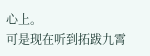心上。
可是现在听到拓跋九霄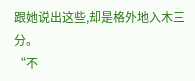跟她说出这些,却是格外地入木三分。
“不